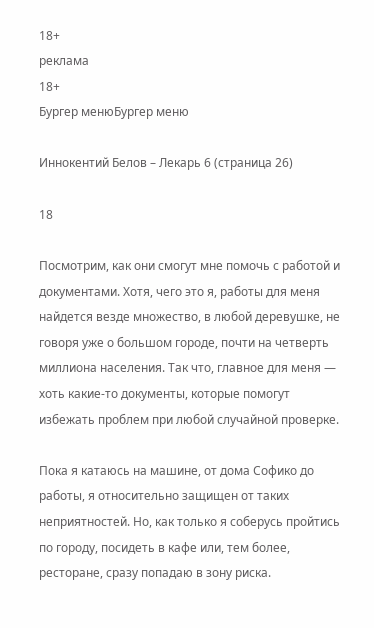18+
реклама
18+
Бургер менюБургер меню

Иннокентий Белов – Лекарь 6 (страница 26)

18

Посмотрим, как они смогут мне помочь с работой и документами. Хотя, чего это я, работы для меня найдется везде множество, в любой деревушке, не говоря уже о большом городе, почти на четверть миллиона населения. Так что, главное для меня — хоть какие-то документы, которые помогут избежать проблем при любой случайной проверке.

Пока я катаюсь на машине, от дома Софико до работы, я относительно защищен от таких неприятностей. Но, как только я соберусь пройтись по городу, посидеть в кафе или, тем более, ресторане, сразу попадаю в зону риска.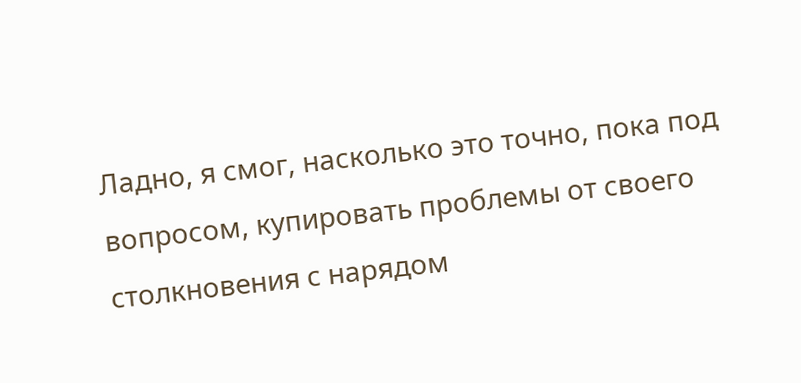Ладно, я смог, насколько это точно, пока под вопросом, купировать проблемы от своего столкновения с нарядом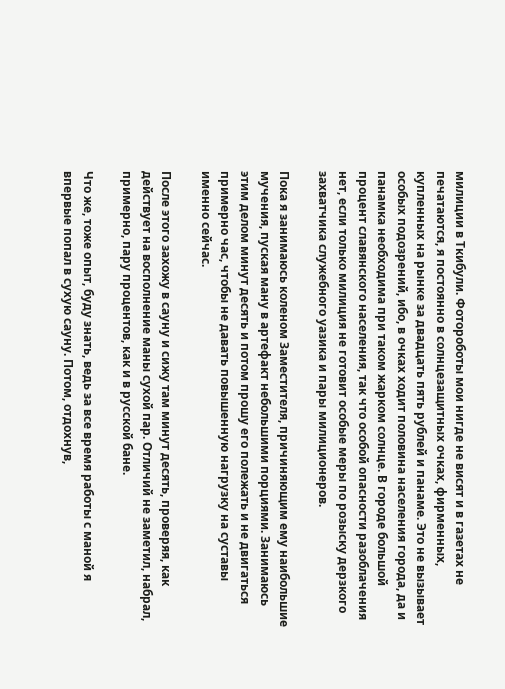милиции в Ткибули. Фотороботы мои нигде не висят и в газетах не печатаются, я постоянно в солнцезащитных очках, фирменных, купленных на рынке за двадцать пять рублей и панаме. Это не вызывает особых подозрений, ибо, в очках ходит половина населения города, да и панамка необходима при таком жарком солнце. В городе большой процент славянского населения, так что особой опасности разоблачения нет, если только милиция не готовит особые меры по розыску дерзкого захватчика служебного уазика и пары милиционеров.

Пока я занимаюсь коленом Заместителя, причиняющим ему наибольшие мучения, пуская ману в артефакт небольшими порциями. Занимаюсь этим делом минут десять и потом прошу его полежать и не двигаться примерно час, чтобы не давать повышенную нагрузку на суставы именно сейчас.

После этого захожу в сауну и сижу там минут десять, проверяя, как действует на восполнение маны сухой пар. Отличий не заметил, набрал, примерно, пару процентов, как и в русской бане.

Что же, тоже опыт, буду знать, ведь за все время работы с маной я впервые попал в сухую сауну. Потом, отдохнув,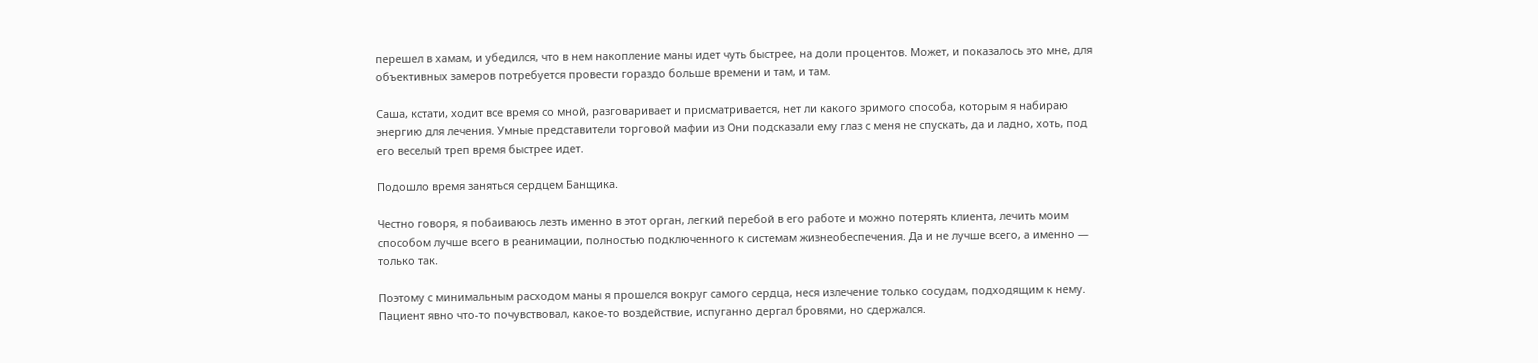перешел в хамам, и убедился, что в нем накопление маны идет чуть быстрее, на доли процентов. Может, и показалось это мне, для объективных замеров потребуется провести гораздо больше времени и там, и там.

Саша, кстати, ходит все время со мной, разговаривает и присматривается, нет ли какого зримого способа, которым я набираю энергию для лечения. Умные представители торговой мафии из Они подсказали ему глаз с меня не спускать, да и ладно, хоть, под его веселый треп время быстрее идет.

Подошло время заняться сердцем Банщика.

Честно говоря, я побаиваюсь лезть именно в этот орган, легкий перебой в его работе и можно потерять клиента, лечить моим способом лучше всего в реанимации, полностью подключенного к системам жизнеобеспечения. Да и не лучше всего, а именно — только так.

Поэтому с минимальным расходом маны я прошелся вокруг самого сердца, неся излечение только сосудам, подходящим к нему. Пациент явно что-то почувствовал, какое-то воздействие, испуганно дергал бровями, но сдержался.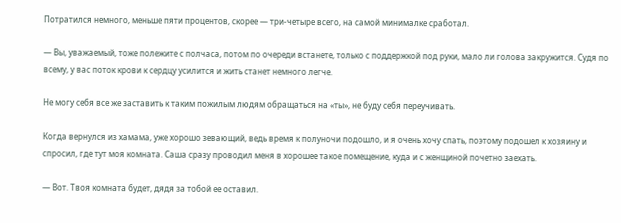Потратился немного, меньше пяти процентов, скорее — три-четыре всего, на самой минималке сработал.

— Вы, уважаемый, тоже полежите с полчаса, потом по очереди встанете, только с поддержкой под руки, мало ли голова закружится. Судя по всему, у вас поток крови к сердцу усилится и жить станет немного легче.

Не могу себя все же заставить к таким пожилым людям обращаться на «ты», не буду себя переучивать.

Когда вернулся из хамама, уже хорошо зевающий, ведь время к полуночи подошло, и я очень хочу спать, поэтому подошел к хозяину и спросил, где тут моя комната. Саша сразу проводил меня в хорошее такое помещение, куда и с женщиной почетно заехать.

— Вот. Твоя комната будет, дядя за тобой ее оставил.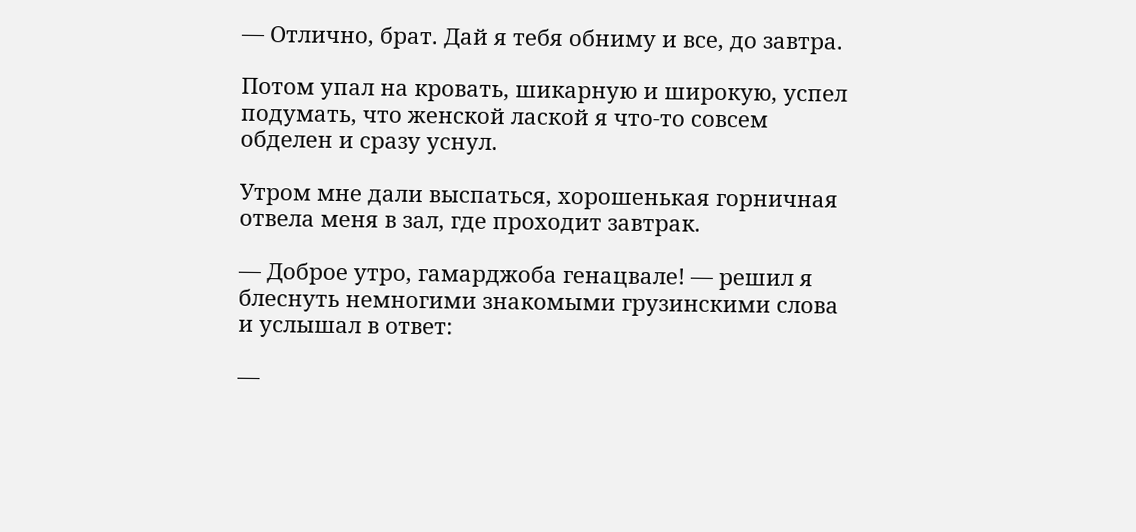— Отлично, брат. Дай я тебя обниму и все, до завтра.

Потом упал на кровать, шикарную и широкую, успел подумать, что женской лаской я что-то совсем обделен и сразу уснул.

Утром мне дали выспаться, хорошенькая горничная отвела меня в зал, где проходит завтрак.

— Доброе утро, гамарджоба генацвале! — решил я блеснуть немногими знакомыми грузинскими слова и услышал в ответ:

—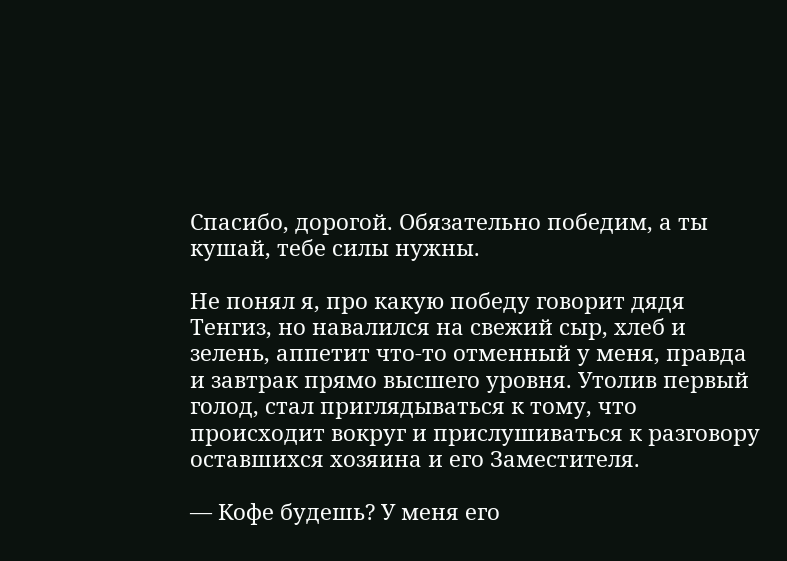Спасибо, дорогой. Обязательно победим, а ты кушай, тебе силы нужны.

Не понял я, про какую победу говорит дядя Тенгиз, но навалился на свежий сыр, хлеб и зелень, аппетит что-то отменный у меня, правда и завтрак прямо высшего уровня. Утолив первый голод, стал приглядываться к тому, что происходит вокруг и прислушиваться к разговору оставшихся хозяина и его Заместителя.

— Кофе будешь? У меня его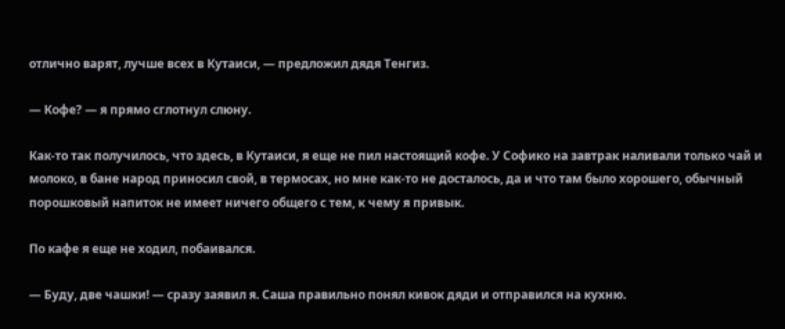отлично варят, лучше всех в Кутаиси, — предложил дядя Тенгиз.

— Кофе? — я прямо сглотнул слюну.

Как-то так получилось, что здесь, в Кутаиси, я еще не пил настоящий кофе. У Софико на завтрак наливали только чай и молоко, в бане народ приносил свой, в термосах, но мне как-то не досталось, да и что там было хорошего, обычный порошковый напиток не имеет ничего общего с тем, к чему я привык.

По кафе я еще не ходил, побаивался.

— Буду, две чашки! — сразу заявил я. Саша правильно понял кивок дяди и отправился на кухню.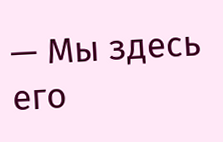— Мы здесь его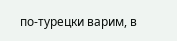по-турецки варим, в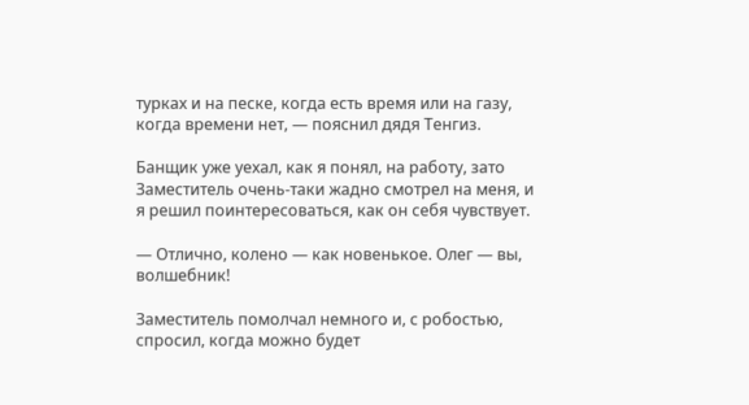турках и на песке, когда есть время или на газу, когда времени нет, — пояснил дядя Тенгиз.

Банщик уже уехал, как я понял, на работу, зато Заместитель очень-таки жадно смотрел на меня, и я решил поинтересоваться, как он себя чувствует.

— Отлично, колено — как новенькое. Олег — вы, волшебник!

Заместитель помолчал немного и, с робостью, спросил, когда можно будет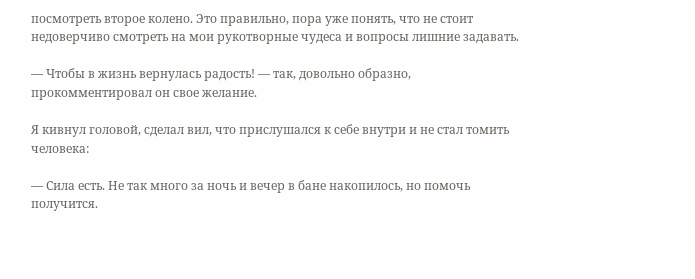посмотреть второе колено. Это правильно, пора уже понять, что не стоит недоверчиво смотреть на мои рукотворные чудеса и вопросы лишние задавать.

— Чтобы в жизнь вернулась радость! — так, довольно образно, прокомментировал он свое желание.

Я кивнул головой, сделал вил, что прислушался к себе внутри и не стал томить человека:

— Сила есть. Не так много за ночь и вечер в бане накопилось, но помочь получится.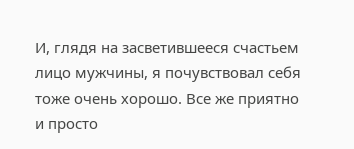И, глядя на засветившееся счастьем лицо мужчины, я почувствовал себя тоже очень хорошо. Все же приятно и просто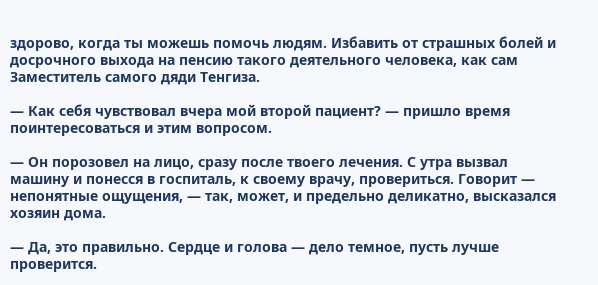здорово, когда ты можешь помочь людям. Избавить от страшных болей и досрочного выхода на пенсию такого деятельного человека, как сам Заместитель самого дяди Тенгиза.

— Как себя чувствовал вчера мой второй пациент? — пришло время поинтересоваться и этим вопросом.

— Он порозовел на лицо, сразу после твоего лечения. С утра вызвал машину и понесся в госпиталь, к своему врачу, провериться. Говорит — непонятные ощущения, — так, может, и предельно деликатно, высказался хозяин дома.

— Да, это правильно. Сердце и голова — дело темное, пусть лучше проверится.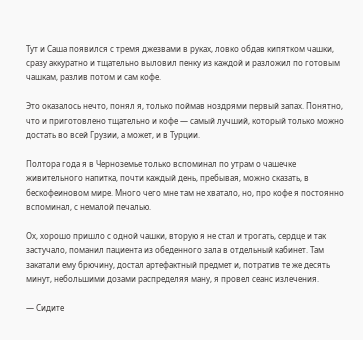Тут и Саша появился с тремя джезвами в руках, ловко обдав кипятком чашки, сразу аккуратно и тщательно выловил пенку из каждой и разложил по готовым чашкам, разлив потом и сам кофе.

Это оказалось нечто, понял я, только поймав ноздрями первый запах. Понятно, что и приготовлено тщательно и кофе — самый лучший, который только можно достать во всей Грузии, а может, и в Турции.

Полтора года я в Черноземье только вспоминал по утрам о чашечке живительного напитка, почти каждый день, пребывая, можно сказать, в бескофеиновом мире. Много чего мне там не хватало, но, про кофе я постоянно вспоминал, с немалой печалью.

Ох, хорошо пришло с одной чашки, вторую я не стал и трогать, сердце и так застучало, поманил пациента из обеденного зала в отдельный кабинет. Там закатали ему брючину, достал артефактный предмет и, потратив те же десять минут, небольшими дозами распределяя ману, я провел сеанс излечения.

— Сидите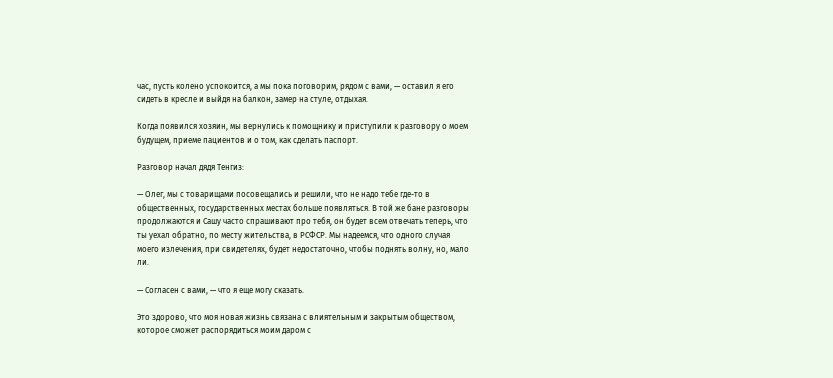час, пусть колено успокоится, а мы пока поговорим, рядом с вами, — оставил я его сидеть в кресле и выйдя на балкон, замер на стуле, отдыхая.

Когда появился хозяин, мы вернулись к помощнику и приступили к разговору о моем будущем, приеме пациентов и о том, как сделать паспорт.

Разговор начал дядя Тенгиз:

— Олег, мы с товарищами посовещались и решили, что не надо тебе где-то в общественных, государственных местах больше появляться. В той же бане разговоры продолжаются и Сашу часто спрашивают про тебя, он будет всем отвечать теперь, что ты уехал обратно, по месту жительства, в РСФСР. Мы надеемся, что одного случая моего излечения, при свидетелях, будет недостаточно, чтобы поднять волну, но, мало ли.

— Согласен с вами, — что я еще могу сказать.

Это здорово, что моя новая жизнь связана с влиятельным и закрытым обществом, которое сможет распорядиться моим даром с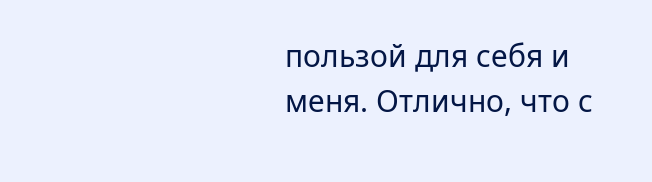пользой для себя и меня. Отлично, что с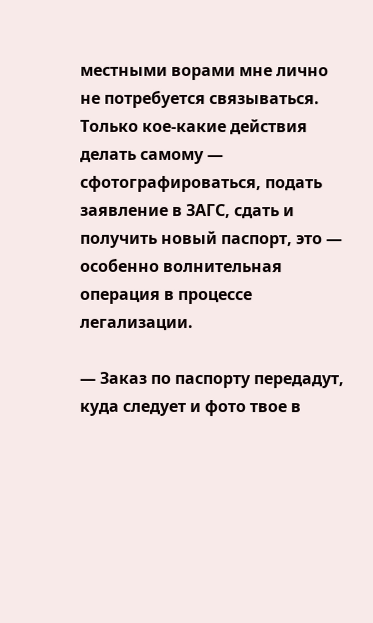местными ворами мне лично не потребуется связываться. Только кое-какие действия делать самому — сфотографироваться, подать заявление в ЗАГС, сдать и получить новый паспорт, это — особенно волнительная операция в процессе легализации.

— Заказ по паспорту передадут, куда следует и фото твое в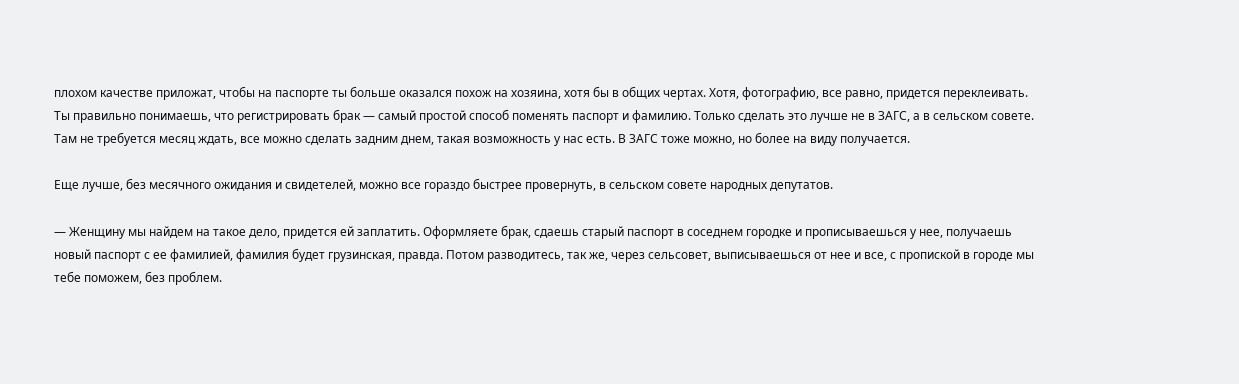плохом качестве приложат, чтобы на паспорте ты больше оказался похож на хозяина, хотя бы в общих чертах. Хотя, фотографию, все равно, придется переклеивать. Ты правильно понимаешь, что регистрировать брак — самый простой способ поменять паспорт и фамилию. Только сделать это лучше не в ЗАГС, а в сельском совете. Там не требуется месяц ждать, все можно сделать задним днем, такая возможность у нас есть. В ЗАГС тоже можно, но более на виду получается.

Еще лучше, без месячного ожидания и свидетелей, можно все гораздо быстрее провернуть, в сельском совете народных депутатов.

— Женщину мы найдем на такое дело, придется ей заплатить. Оформляете брак, сдаешь старый паспорт в соседнем городке и прописываешься у нее, получаешь новый паспорт с ее фамилией, фамилия будет грузинская, правда. Потом разводитесь, так же, через сельсовет, выписываешься от нее и все, с пропиской в городе мы тебе поможем, без проблем.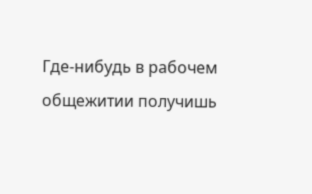Где-нибудь в рабочем общежитии получишь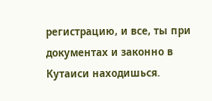регистрацию, и все, ты при документах и законно в Кутаиси находишься.